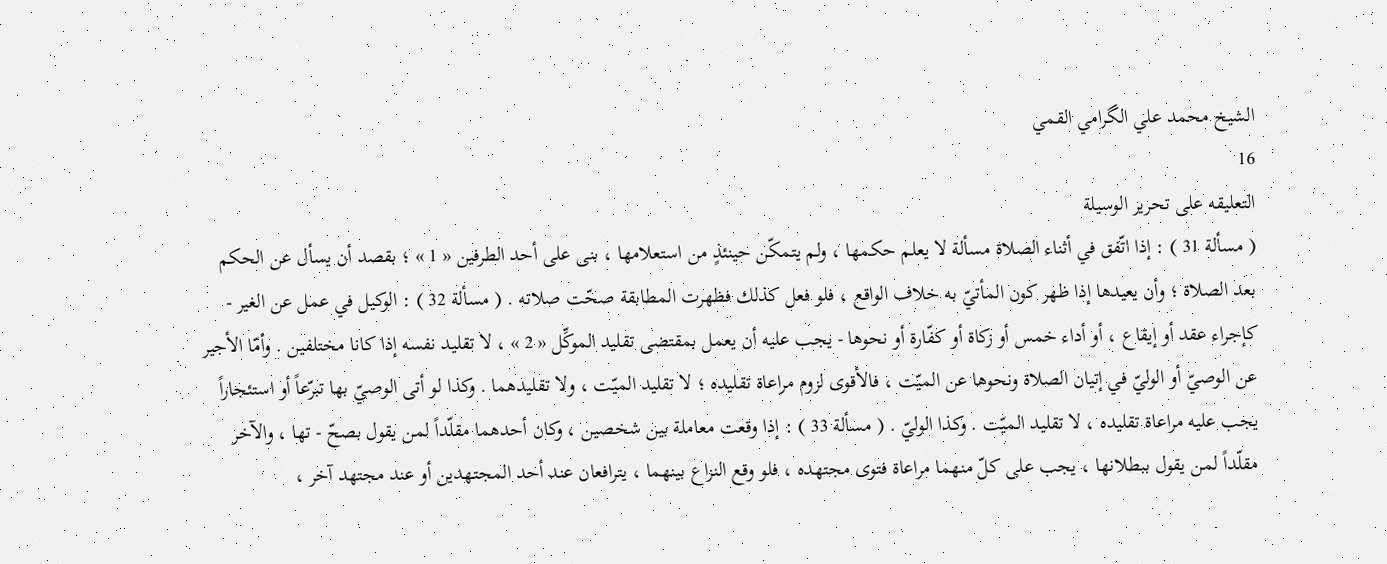الشيخ محمد علي الگرامي القمي
16
التعليقه على تحرير الوسيلة
( مسألة 31 ) : إذا اتّفق في أثناء الصلاة مسألة لا يعلم حكمها ، ولم يتمكّن حينئذٍ من استعلامها ، بنى على أحد الطرفين « 1 » ؛ بقصد أن يسأل عن الحكم بعد الصلاة ؛ وأن يعيدها إذا ظهر كون المأتيّ به خلاف الواقع ، فلو فعل كذلك فظهرت المطابقة صحّت صلاته . ( مسألة 32 ) : الوكيل في عمل عن الغير - كإجراء عقد أو إيقاع ، أو أداء خمس أو زكاة أو كفّارة أو نحوها - يجب عليه أن يعمل بمقتضى تقليد الموكِّل « 2 » ، لا تقليد نفسه إذا كانا مختلفين . وأمّا الأجير عن الوصيّ أو الوليّ في إتيان الصلاة ونحوها عن الميّت ، فالأقوى لزوم مراعاة تقليده ؛ لا تقليد الميّت ، ولا تقليدهما . وكذا لو أتى الوصيّ بها تبرّعاً أو استئجاراً يجب عليه مراعاة تقليده ، لا تقليد الميّت . وكذا الوليّ . ( مسألة 33 ) : إذا وقعت معاملة بين شخصين ، وكان أحدهما مقلّداً لمن يقول بصحّ - تها ، والآخر مقلّداً لمن يقول ببطلانها ، يجب على كلّ منهما مراعاة فتوى مجتهده ، فلو وقع النزاع بينهما ، يترافعان عند أحد المجتهدين أو عند مجتهد آخر ،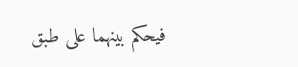فيحكم بينهما على طبق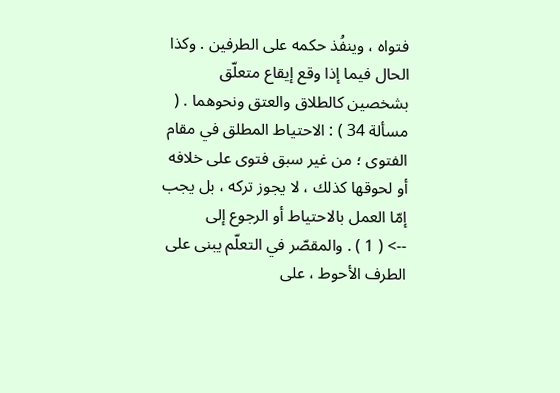فتواه ، وينفُذ حكمه على الطرفين . وكذا الحال فيما إذا وقع إيقاع متعلّق بشخصين كالطلاق والعتق ونحوهما . ( مسألة 34 ) : الاحتياط المطلق في مقام الفتوى ؛ من غير سبق فتوى على خلافه أو لحوقها كذلك ، لا يجوز تركه ، بل يجب إمّا العمل بالاحتياط أو الرجوع إلى
--> ( 1 ) . والمقصّر في التعلّم يبنى على الطرف الأحوط ، على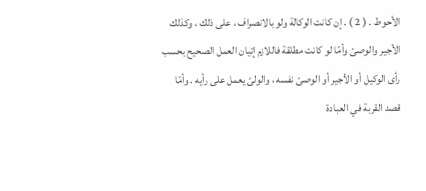الأحوط . ( 2 ) . إن كانت الوكالة ولو بالانصراف ، على ذلك ، وكذلك الأجير والوصىّ وأمّا لو كانت مطلقة فاللازم إتيان العمل الصحيح بحسب رأى الوكيل أو الأجير أو الوصىّ نفسه ، والولىّ يعمل على رأيه . وأمّا قصد القربة في العبادة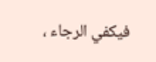فيكفي الرجاء ،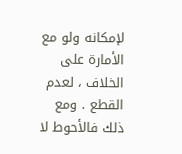لإمكانه ولو مع الأمارة على الخلاف ، لعدم القطع . ومع ذلك فالأحوط لا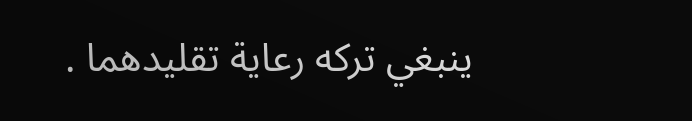ينبغي تركه رعاية تقليدهما .